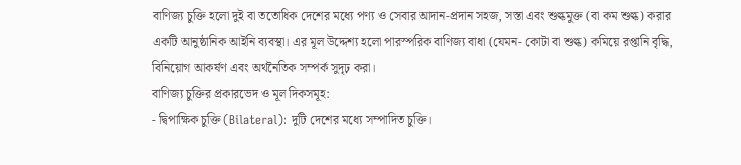বাণিজ্য চুক্তি হলো দুই বা ততোধিক দেশের মধ্যে পণ্য ও সেবার আদান-প্রদান সহজ, সস্তা এবং শুল্কমুক্ত (বা কম শুল্ক) করার একটি আনুষ্ঠানিক আইনি ব্যবস্থা। এর মূল উদ্দেশ্য হলো পারস্পরিক বাণিজ্য বাধা (যেমন- কোটা বা শুল্ক) কমিয়ে রপ্তানি বৃদ্ধি, বিনিয়োগ আকর্ষণ এবং অর্থনৈতিক সম্পর্ক সুদৃঢ় করা।
বাণিজ্য চুক্তির প্রকারভেদ ও মূল দিকসমূহ:
- দ্বিপাক্ষিক চুক্তি (Bilateral): দুটি দেশের মধ্যে সম্পাদিত চুক্তি।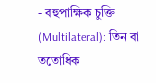- বহুপাক্ষিক চুক্তি (Multilateral): তিন বা ততোধিক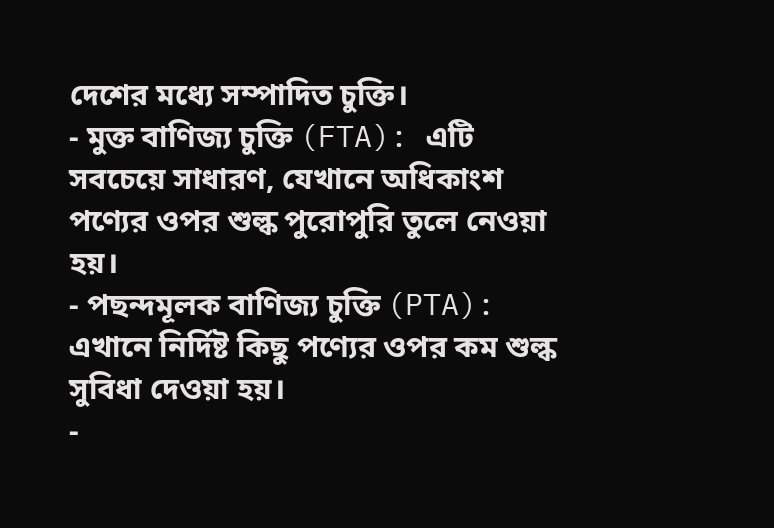দেশের মধ্যে সম্পাদিত চুক্তি।
- মুক্ত বাণিজ্য চুক্তি (FTA): এটি সবচেয়ে সাধারণ, যেখানে অধিকাংশ পণ্যের ওপর শুল্ক পুরোপুরি তুলে নেওয়া হয়।
- পছন্দমূলক বাণিজ্য চুক্তি (PTA): এখানে নির্দিষ্ট কিছু পণ্যের ওপর কম শুল্ক সুবিধা দেওয়া হয়।
-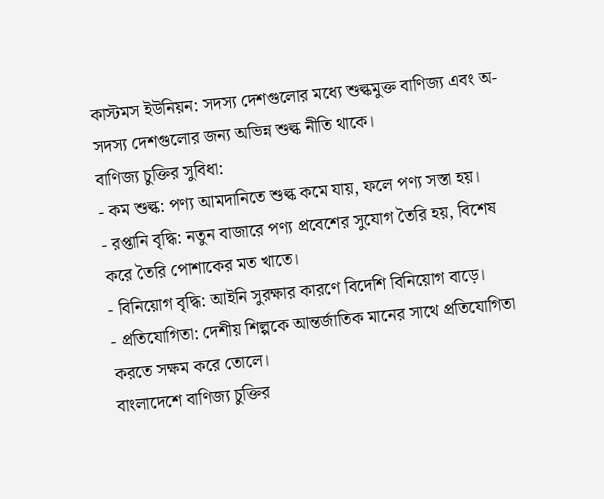কাস্টমস ইউনিয়ন: সদস্য দেশগুলোর মধ্যে শুল্কমুক্ত বাণিজ্য এবং অ-সদস্য দেশগুলোর জন্য অভিন্ন শুল্ক নীতি থাকে।
বাণিজ্য চুক্তির সুবিধা:
- কম শুল্ক: পণ্য আমদানিতে শুল্ক কমে যায়, ফলে পণ্য সস্তা হয়।
- রপ্তানি বৃদ্ধি: নতুন বাজারে পণ্য প্রবেশের সুযোগ তৈরি হয়, বিশেষ করে তৈরি পোশাকের মত খাতে।
- বিনিয়োগ বৃদ্ধি: আইনি সুরক্ষার কারণে বিদেশি বিনিয়োগ বাড়ে।
- প্রতিযোগিতা: দেশীয় শিল্পকে আন্তর্জাতিক মানের সাথে প্রতিযোগিতা করতে সক্ষম করে তোলে।
বাংলাদেশে বাণিজ্য চুক্তির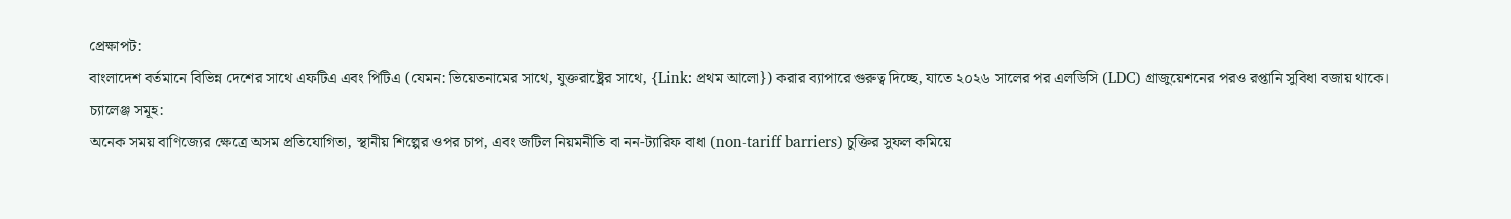প্রেক্ষাপট:
বাংলাদেশ বর্তমানে বিভিন্ন দেশের সাথে এফটিএ এবং পিটিএ (যেমন: ভিয়েতনামের সাথে, যুক্তরাষ্ট্রের সাথে, {Link: প্রথম আলো}) করার ব্যাপারে গুরুত্ব দিচ্ছে, যাতে ২০২৬ সালের পর এলডিসি (LDC) গ্রাজুয়েশনের পরও রপ্তানি সুবিধা বজায় থাকে।
চ্যালেঞ্জ সমূহ:
অনেক সময় বাণিজ্যের ক্ষেত্রে অসম প্রতিযোগিতা, স্থানীয় শিল্পের ওপর চাপ, এবং জটিল নিয়মনীতি বা নন-ট্যারিফ বাধা (non-tariff barriers) চুক্তির সুফল কমিয়ে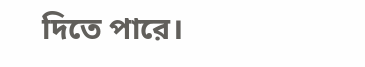দিতে পারে।